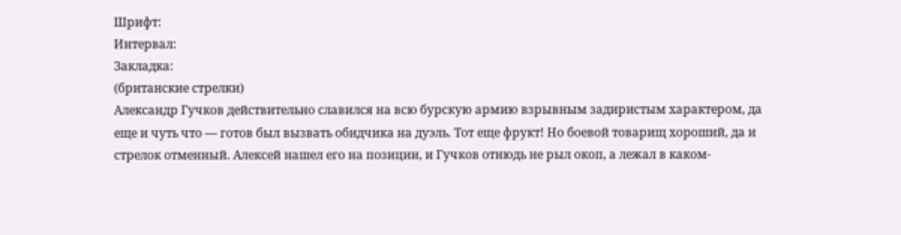Шрифт:
Интервал:
Закладка:
(британские стрелки)
Александр Гучков действительно славился на всю бурскую армию взрывным задиристым характером, да еще и чуть что — готов был вызвать обидчика на дуэль. Тот еще фрукт! Но боевой товарищ хороший, да и стрелок отменный. Алексей нашел его на позиции, и Гучков отнюдь не рыл окоп, а лежал в каком-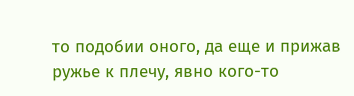то подобии оного, да еще и прижав ружье к плечу, явно кого-то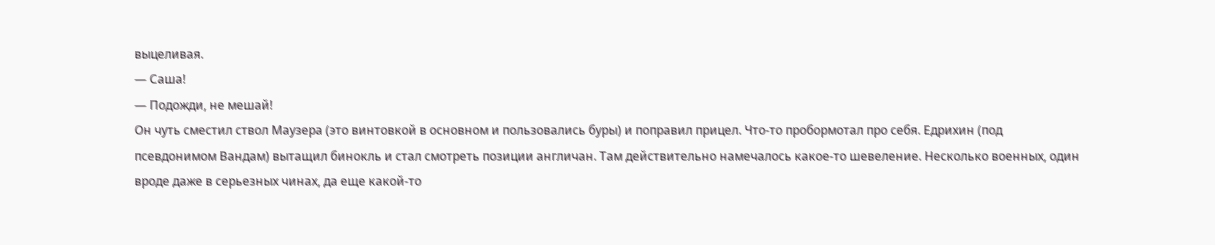выцеливая.
— Саша!
— Подожди, не мешай!
Он чуть сместил ствол Маузера (это винтовкой в основном и пользовались буры) и поправил прицел. Что-то пробормотал про себя. Едрихин (под псевдонимом Вандам) вытащил бинокль и стал смотреть позиции англичан. Там действительно намечалось какое-то шевеление. Несколько военных, один вроде даже в серьезных чинах, да еще какой-то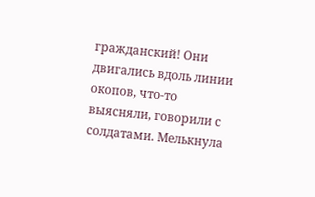гражданский! Они двигались вдоль линии окопов, что-то выясняли, говорили с солдатами. Мелькнула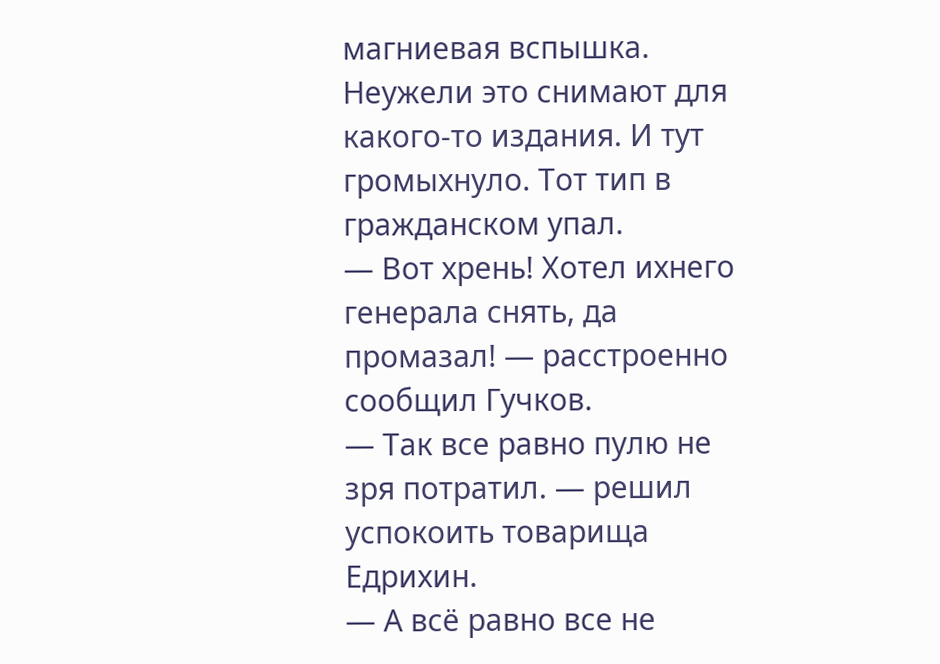магниевая вспышка. Неужели это снимают для какого-то издания. И тут громыхнуло. Тот тип в гражданском упал.
— Вот хрень! Хотел ихнего генерала снять, да промазал! — расстроенно сообщил Гучков.
— Так все равно пулю не зря потратил. — решил успокоить товарища Едрихин.
— А всё равно все не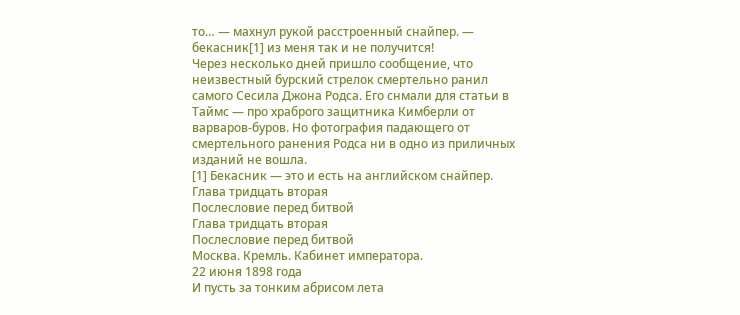то… — махнул рукой расстроенный снайпер. — бекасник[1] из меня так и не получится!
Через несколько дней пришло сообщение, что неизвестный бурский стрелок смертельно ранил самого Сесила Джона Родса. Его снмали для статьи в Таймс — про храброго защитника Кимберли от варваров-буров. Но фотография падающего от смертельного ранения Родса ни в одно из приличных изданий не вошла.
[1] Бекасник — это и есть на английском снайпер.
Глава тридцать вторая
Послесловие перед битвой
Глава тридцать вторая
Послесловие перед битвой
Москва. Кремль. Кабинет императора.
22 июня 1898 года
И пусть за тонким абрисом лета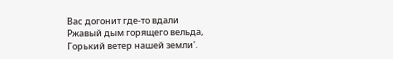Вас догонит где-то вдали
Ржавый дым горящего вельда,
Горький ветер нашей земли'.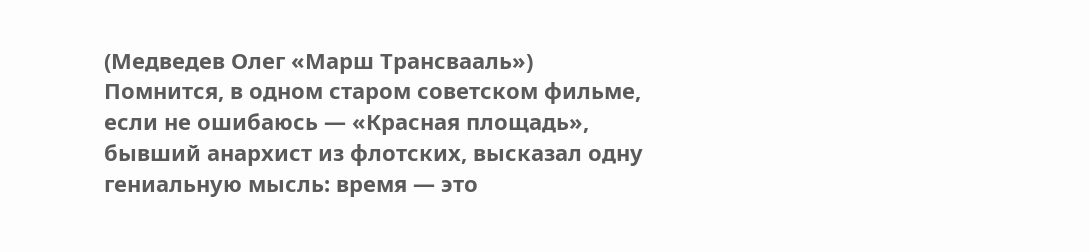(Медведев Олег «Марш Трансвааль»)
Помнится, в одном старом советском фильме, если не ошибаюсь — «Красная площадь», бывший анархист из флотских, высказал одну гениальную мысль: время — это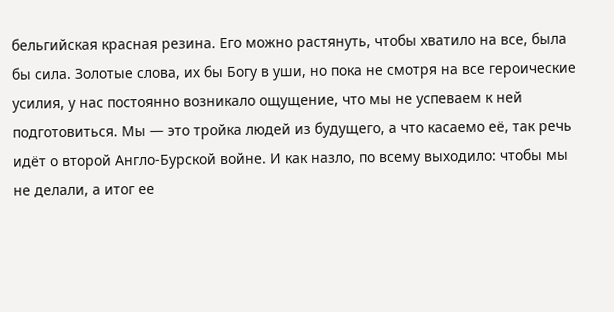бельгийская красная резина. Его можно растянуть, чтобы хватило на все, была бы сила. Золотые слова, их бы Богу в уши, но пока не смотря на все героические усилия, у нас постоянно возникало ощущение, что мы не успеваем к ней подготовиться. Мы — это тройка людей из будущего, а что касаемо её, так речь идёт о второй Англо-Бурской войне. И как назло, по всему выходило: чтобы мы не делали, а итог ее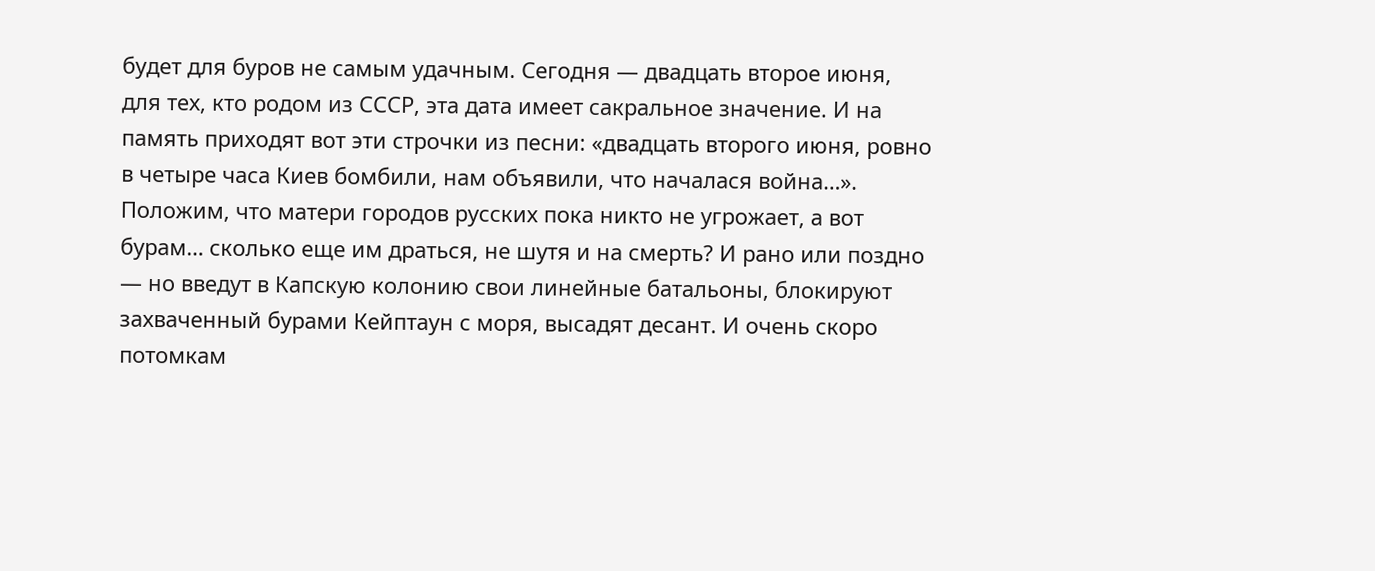будет для буров не самым удачным. Сегодня — двадцать второе июня, для тех, кто родом из СССР, эта дата имеет сакральное значение. И на память приходят вот эти строчки из песни: «двадцать второго июня, ровно в четыре часа Киев бомбили, нам объявили, что началася война…». Положим, что матери городов русских пока никто не угрожает, а вот бурам… сколько еще им драться, не шутя и на смерть? И рано или поздно — но введут в Капскую колонию свои линейные батальоны, блокируют захваченный бурами Кейптаун с моря, высадят десант. И очень скоро потомкам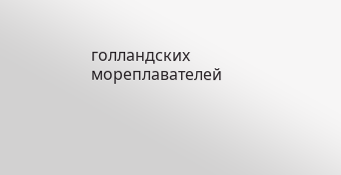голландских мореплавателей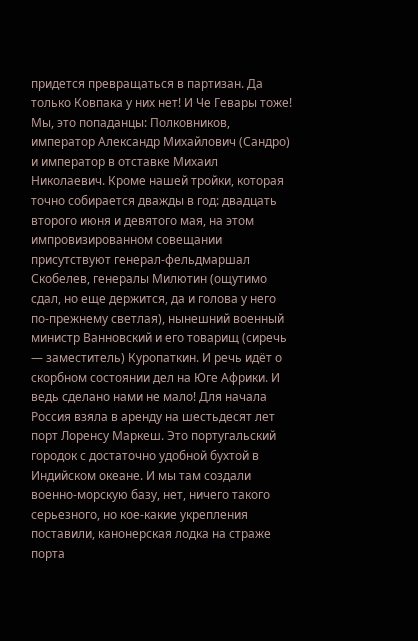придется превращаться в партизан. Да только Ковпака у них нет! И Че Гевары тоже!
Мы, это попаданцы: Полковников, император Александр Михайлович (Сандро) и император в отставке Михаил Николаевич. Кроме нашей тройки, которая точно собирается дважды в год: двадцать второго июня и девятого мая, на этом импровизированном совещании присутствуют генерал-фельдмаршал Скобелев, генералы Милютин (ощутимо сдал, но еще держится, да и голова у него по-прежнему светлая), нынешний военный министр Ванновский и его товарищ (сиречь — заместитель) Куропаткин. И речь идёт о скорбном состоянии дел на Юге Африки. И ведь сделано нами не мало! Для начала Россия взяла в аренду на шестьдесят лет порт Лоренсу Маркеш. Это португальский городок с достаточно удобной бухтой в Индийском океане. И мы там создали военно-морскую базу, нет, ничего такого серьезного, но кое-какие укрепления поставили, канонерская лодка на страже порта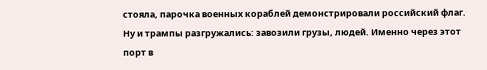стояла, парочка военных кораблей демонстрировали российский флаг. Ну и трампы разгружались: завозили грузы, людей. Именно через этот порт в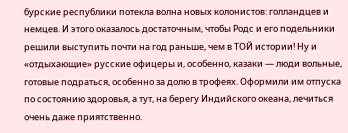бурские республики потекла волна новых колонистов: голландцев и немцев. И этого оказалось достаточным, чтобы Родс и его подельники решили выступить почти на год раньше, чем в ТОЙ истории! Ну и «отдыхающие» русские офицеры и, особенно, казаки — люди вольные, готовые подраться, особенно за долю в трофеях. Оформили им отпуска по состоянию здоровья, а тут, на берегу Индийского океана, лечиться очень даже приятственно.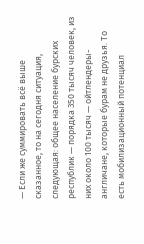— Если же суммировать всё выше сказанное, то на сегодня ситуация, следующая: общее население бурских республик — порядка 350 тысяч человек, из них около 100 тысяч — ойтлендеры-англичане, которые бурам не друзья. То есть мобилизационный потенциал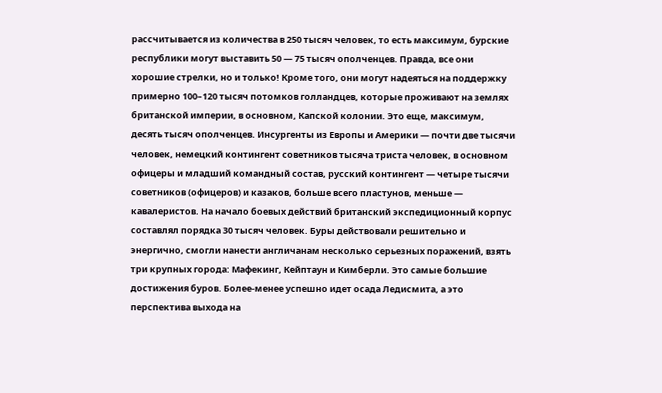рассчитывается из количества в 250 тысяч человек, то есть максимум, бурские республики могут выставить 50 — 75 тысяч ополченцев. Правда, все они хорошие стрелки, но и только! Кроме того, они могут надеяться на поддержку примерно 100–120 тысяч потомков голландцев, которые проживают на землях британской империи, в основном, Капской колонии. Это еще, максимум, десять тысяч ополченцев. Инсургенты из Европы и Америки — почти две тысячи человек, немецкий контингент советников тысяча триста человек, в основном офицеры и младший командный состав, русский контингент — четыре тысячи советников (офицеров) и казаков, больше всего пластунов, меньше — кавалеристов. На начало боевых действий британский экспедиционный корпус составлял порядка 30 тысяч человек. Буры действовали решительно и энергично, смогли нанести англичанам несколько серьезных поражений, взять три крупных города: Мафекинг, Кейптаун и Кимберли. Это самые большие достижения буров. Более-менее успешно идет осада Ледисмита, а это перспектива выхода на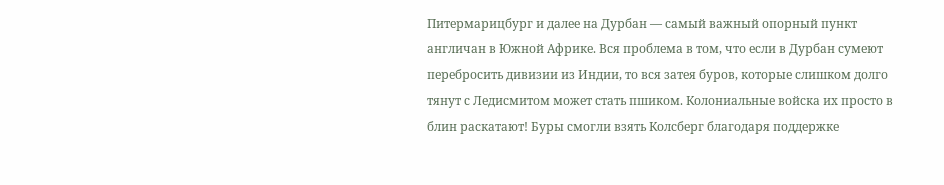Питермарицбург и далее на Дурбан — самый важный опорный пункт англичан в Южной Африке. Вся проблема в том, что если в Дурбан сумеют перебросить дивизии из Индии, то вся затея буров, которые слишком долго тянут с Ледисмитом может стать пшиком. Колониальные войска их просто в блин раскатают! Буры смогли взять Колсберг благодаря поддержке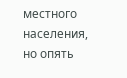местного населения, но опять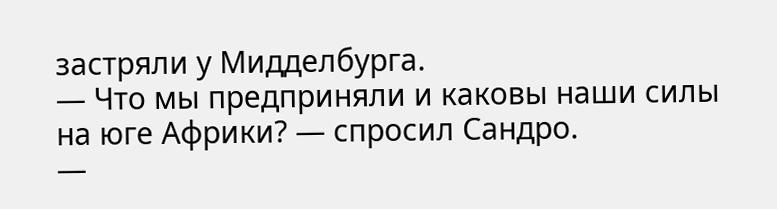застряли у Мидделбурга.
— Что мы предприняли и каковы наши силы на юге Африки? — спросил Сандро.
—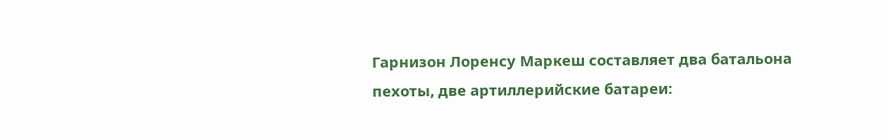Гарнизон Лоренсу Маркеш составляет два батальона пехоты, две артиллерийские батареи: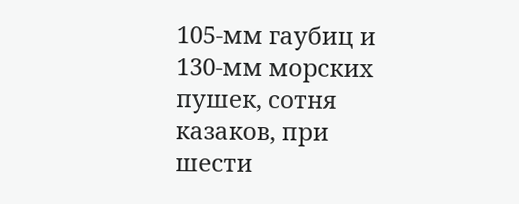105-мм гаубиц и 130-мм морских пушек, сотня казаков, при шести